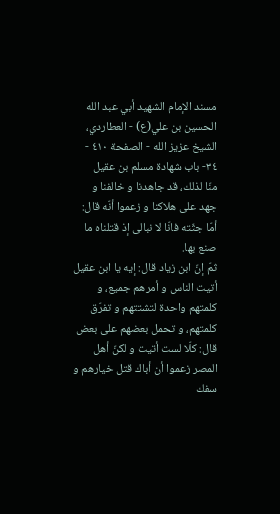مسند الإمام الشهيد أبي عبد الله الحسين بن علي(ع) - العطاردي، الشيخ عزيز الله - الصفحة ٤١٠ - ٣٤- باب شهادة مسلم بن عقيل
منّا لذلك، قد جاهدنا و خالفنا و جهد على هلاكنا و زعموا أنّه قال: أمّا جثّته فانّا لا نبالى إذ قتلناه ما صنع بها.
ثمّ إنّ ابن زياد قال: إيه يا ابن عقيل أتيت الناس و أمرهم جميع، و كلمتهم واحدة لتشتتهم و تفرّق كلمتهم، و تحمل بعضهم على بعض قال: كلّا لست أتيت و لكنّ أهل المصر زعموا أن أباك قتل خيارهم و سفك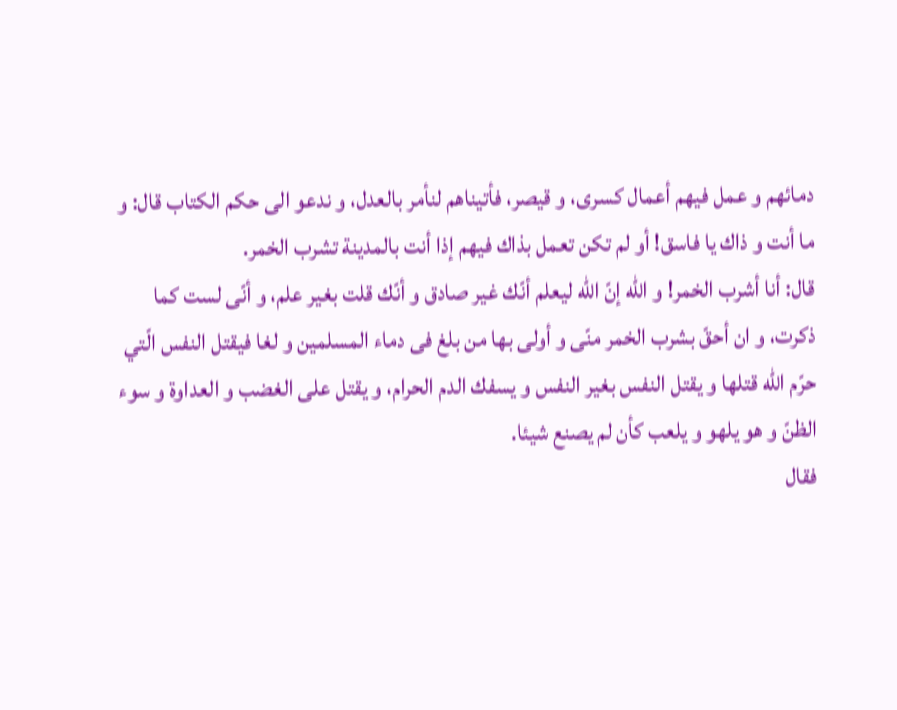دمائهم و عمل فيهم أعمال كسرى، و قيصر، فأتيناهم لنأمر بالعدل، و ندعو الى حكم الكتاب قال: و ما أنت و ذاك يا فاسق! أو لم تكن تعمل بذاك فيهم إذا أنت بالمدينة تشرب الخمر.
قال: أنا أشرب الخمر! و اللّه إنّ اللّه ليعلم أنّك غير صادق و أنّك قلت بغير علم، و أنّى لست كما ذكرت، و ان أحقّ بشرب الخمر منّى و أولى بها من بلغ فى دماء المسلمين و لغا فيقتل النفس الّتي حرّم اللّه قتلها و يقتل النفس بغير النفس و يسفك الدم الحرام، و يقتل على الغضب و العداوة و سوء الظنّ و هو يلهو و يلعب كأن لم يصنع شيئا.
فقال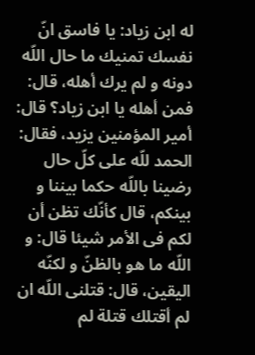له ابن زياد: يا فاسق انّ نفسك تمنيك ما حال اللّه دونه و لم يرك أهله، قال: فمن أهله يا ابن زياد؟ قال: أمير المؤمنين يزيد، فقال: الحمد للّه على كلّ حال رضينا باللّه حكما بيننا و بينكم، قال كأنّك تظن أن لكم فى الأمر شيئا قال: و اللّه ما هو بالظنّ و لكنّه اليقين، قال: قتلنى اللّه ان لم أقتلك قتلة لم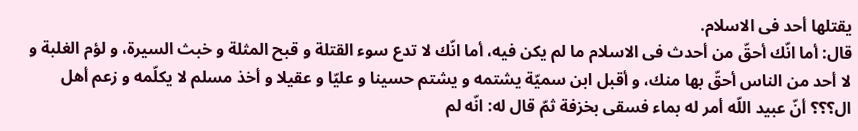يقتلها أحد فى الاسلام.
قال: أما انّك أحقّ من أحدث فى الاسلام ما لم يكن فيه، أما انّك لا تدع سوء القتلة و قبح المثلة و خبث السيرة، و لؤم الغلبة و لا أحد من الناس أحقّ بها منك، و أقبل ابن سميّة يشتمه و يشتم حسينا و عليّا و عقيلا و أخذ مسلم لا يكلّمه و زعم أهل ال؟؟؟ أنّ عبيد اللّه أمر له بماء فسقى بخزفة ثمّ قال له: انّه لم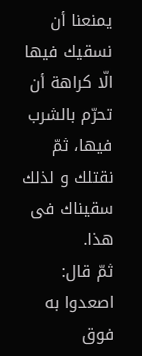يمنعنا أن نسقيك فيها الّا كراهة أن تحرّم بالشرب فيها، ثمّ نقتلك و لذلك سقيناك فى هذا.
ثمّ قال: اصعدوا به فوق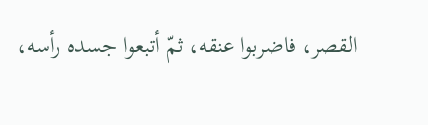القصر، فاضربوا عنقه، ثمّ أتبعوا جسده رأسه،